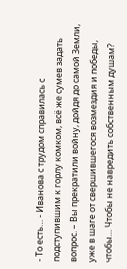- То есть… - Иванова с трудом справилась с подступившим к горлу комком, всё же сумев задать вопрос. – Вы прекратили войну, дойдя до самой Земли, уже в шаге от свершившегося возмездия и победы, чтобы… Чтобы не навредить собственным душам?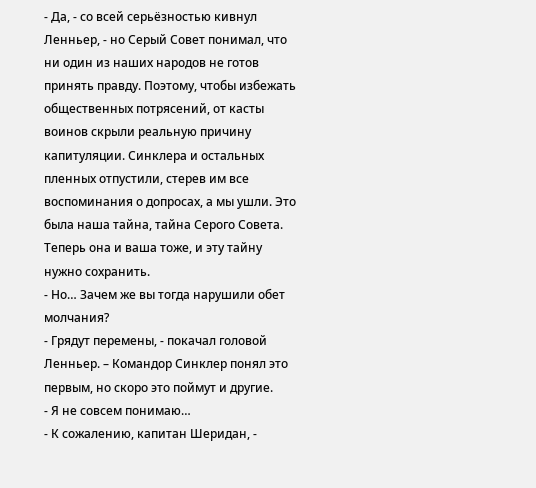- Да, - со всей серьёзностью кивнул Ленньер, - но Серый Совет понимал, что ни один из наших народов не готов принять правду. Поэтому, чтобы избежать общественных потрясений, от касты воинов скрыли реальную причину капитуляции. Синклера и остальных пленных отпустили, стерев им все воспоминания о допросах, а мы ушли. Это была наша тайна, тайна Серого Совета. Теперь она и ваша тоже, и эту тайну нужно сохранить.
- Но… Зачем же вы тогда нарушили обет молчания?
- Грядут перемены, - покачал головой Ленньер. – Командор Синклер понял это первым, но скоро это поймут и другие.
- Я не совсем понимаю…
- К сожалению, капитан Шеридан, -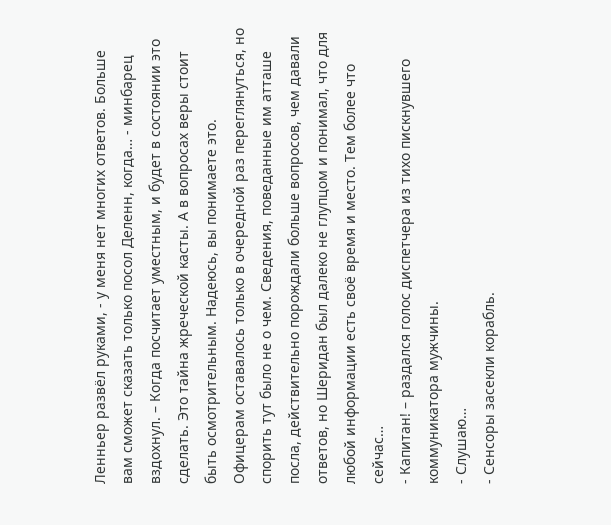Ленньер развёл руками, - у меня нет многих ответов. Больше вам сможет сказать только посол Деленн, когда… - минбарец вздохнул. – Когда посчитает уместным, и будет в состоянии это сделать. Это тайна жреческой касты. А в вопросах веры стоит быть осмотрительным. Надеюсь, вы понимаете это.
Офицерам оставалось только в очередной раз переглянуться, но спорить тут было не о чем. Сведения, поведанные им атташе посла, действительно порождали больше вопросов, чем давали ответов, но Шеридан был далеко не глупцом и понимал, что для любой информации есть своё время и место. Тем более что сейчас…
- Капитан! – раздался голос диспетчера из тихо пискнувшего коммуникатора мужчины.
- Слушаю…
- Сенсоры засекли корабль.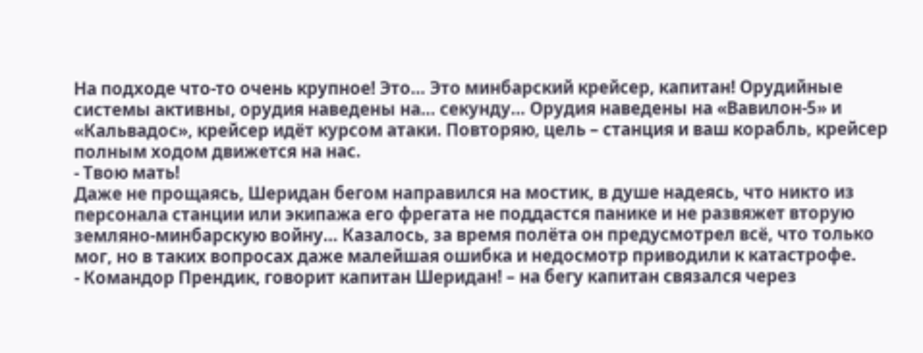На подходе что-то очень крупное! Это… Это минбарский крейсер, капитан! Орудийные системы активны, орудия наведены на… секунду… Орудия наведены на «Вавилон-5» и «Кальвадос», крейсер идёт курсом атаки. Повторяю, цель – станция и ваш корабль, крейсер полным ходом движется на нас.
- Твою мать!
Даже не прощаясь, Шеридан бегом направился на мостик, в душе надеясь, что никто из персонала станции или экипажа его фрегата не поддастся панике и не развяжет вторую земляно-минбарскую войну… Казалось, за время полёта он предусмотрел всё, что только мог, но в таких вопросах даже малейшая ошибка и недосмотр приводили к катастрофе.
- Командор Прендик, говорит капитан Шеридан! – на бегу капитан связался через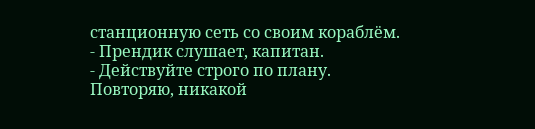станционную сеть со своим кораблём.
- Прендик слушает, капитан.
- Действуйте строго по плану. Повторяю, никакой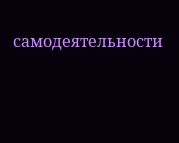самодеятельности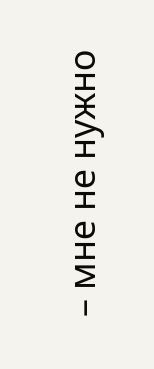– мне не нужно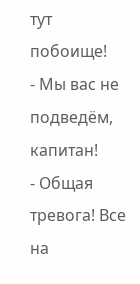тут побоище!
- Мы вас не подведём, капитан!
- Общая тревога! Все на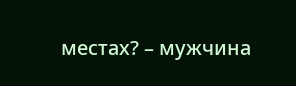местах? – мужчина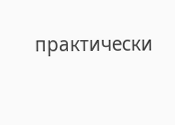практически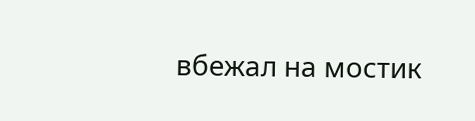вбежал на мостик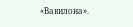«Вавилона».